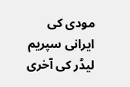مودی کی ایرانی سپریم لیڈر کی آخری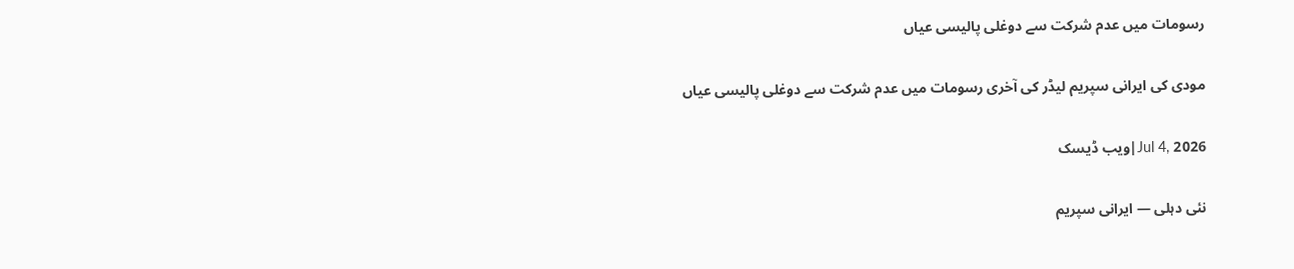رسومات میں عدم شرکت سے دوغلی پالیسی عیاں

مودی کی ایرانی سپریم لیڈر کی آخری رسومات میں عدم شرکت سے دوغلی پالیسی عیاں

Jul 4, 2026|ویب ڈیسک

نئی دہلی — ایرانی سپریم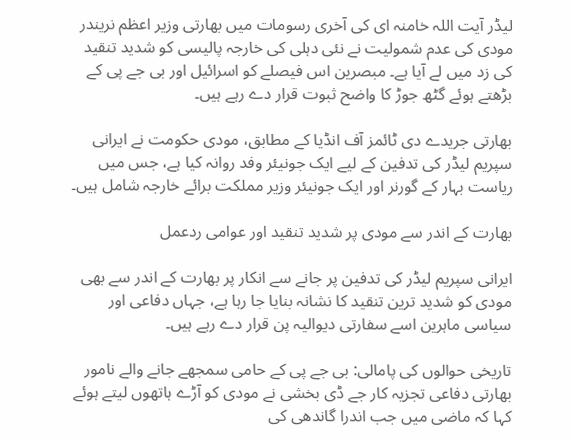لیڈر آیت اللہ خامنہ ای کی آخری رسومات میں بھارتی وزیر اعظم نریندر مودی کی عدم شمولیت نے نئی دہلی کی خارجہ پالیسی کو شدید تنقید کی زد میں لے آیا ہے۔ مبصرین اس فیصلے کو اسرائیل اور بی جے پی کے بڑھتے ہوئے گٹھ جوڑ کا واضح ثبوت قرار دے رہے ہیں۔

بھارتی جریدے دی ٹائمز آف انڈیا کے مطابق، مودی حکومت نے ایرانی سپریم لیڈر کی تدفین کے لیے ایک جونیئر وفد روانہ کیا ہے، جس میں ریاست بہار کے گورنر اور ایک جونیئر وزیر مملکت برائے خارجہ شامل ہیں۔

بھارت کے اندر سے مودی پر شدید تنقید اور عوامی ردعمل

ایرانی سپریم لیڈر کی تدفین پر جانے سے انکار پر بھارت کے اندر سے بھی مودی کو شدید ترین تنقید کا نشانہ بنایا جا رہا ہے، جہاں دفاعی اور سیاسی ماہرین اسے سفارتی دیوالیہ پن قرار دے رہے ہیں۔

تاریخی حوالوں کی پامالی: بی جے پی کے حامی سمجھے جانے والے نامور بھارتی دفاعی تجزیہ کار جے ڈی بخشی نے مودی کو آڑے ہاتھوں لیتے ہوئے کہا کہ ماضی میں جب اندرا گاندھی کی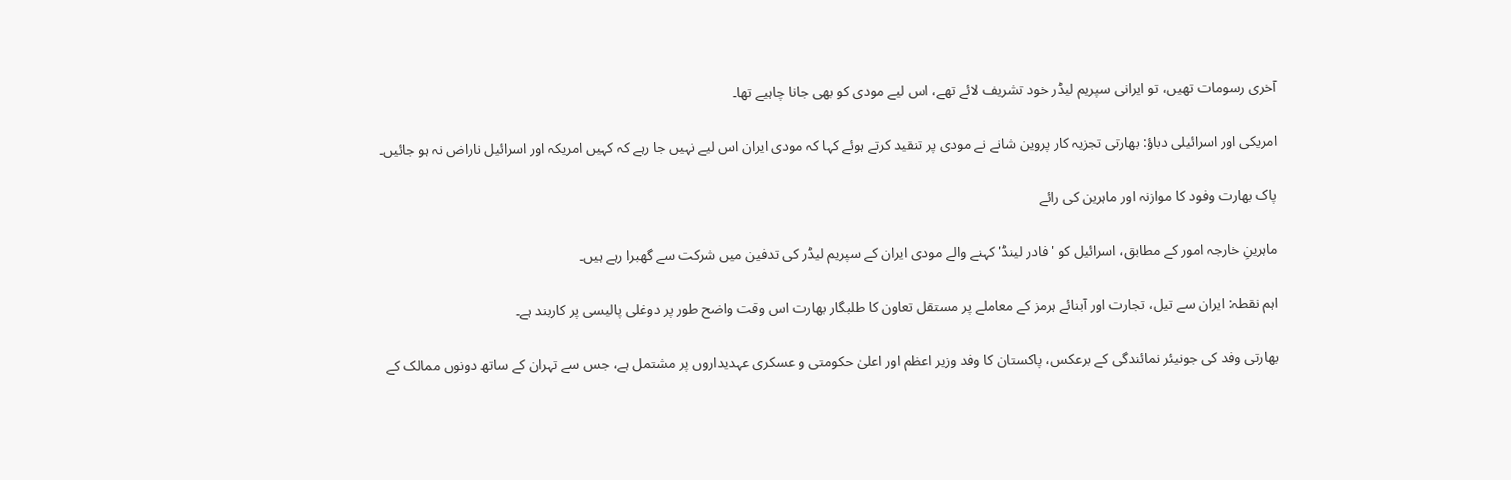آخری رسومات تھیں، تو ایرانی سپریم لیڈر خود تشریف لائے تھے، اس لیے مودی کو بھی جانا چاہیے تھا۔

امریکی اور اسرائیلی دباؤ: بھارتی تجزیہ کار پروین شانے نے مودی پر تنقید کرتے ہوئے کہا کہ مودی ایران اس لیے نہیں جا رہے کہ کہیں امریکہ اور اسرائیل ناراض نہ ہو جائیں۔

پاک بھارت وفود کا موازنہ اور ماہرین کی رائے

ماہرینِ خارجہ امور کے مطابق، اسرائیل کو 'فادر لینڈ' کہنے والے مودی ایران کے سپریم لیڈر کی تدفین میں شرکت سے گھبرا رہے ہیں۔

اہم نقطہ: ایران سے تیل، تجارت اور آبنائے ہرمز کے معاملے پر مستقل تعاون کا طلبگار بھارت اس وقت واضح طور پر دوغلی پالیسی پر کاربند ہے۔

بھارتی وفد کی جونیئر نمائندگی کے برعکس، پاکستان کا وفد وزیر اعظم اور اعلیٰ حکومتی و عسکری عہدیداروں پر مشتمل ہے، جس سے تہران کے ساتھ دونوں ممالک کے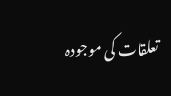تعلقات کی موجودہ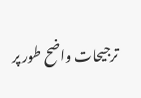ترجیحات واضح طور پر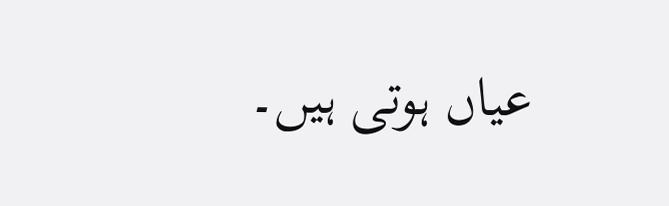عیاں ہوتی ہیں۔